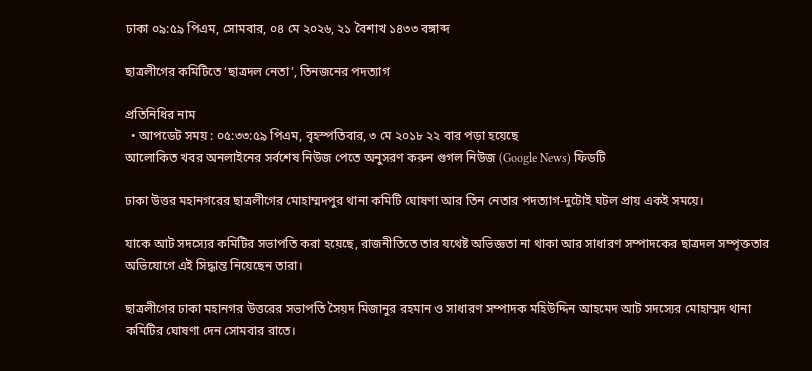ঢাকা ০৯:৫৯ পিএম, সোমবার, ০৪ মে ২০২৬, ২১ বৈশাখ ১৪৩৩ বঙ্গাব্দ

ছাত্রলীগের কমিটিতে ‘ছাত্রদল নেতা’, তিনজনের পদত্যাগ

প্রতিনিধির নাম
  • আপডেট সময় : ০৫:৩৩:৫৯ পিএম, বৃহস্পতিবার, ৩ মে ২০১৮ ২২ বার পড়া হয়েছে
আলোকিত খবর অনলাইনের সর্বশেষ নিউজ পেতে অনুসরণ করুন গুগল নিউজ (Google News) ফিডটি

ঢাকা উত্তর মহানগরের ছাত্রলীগের মোহাম্মদপুর থানা কমিটি ঘোষণা আর তিন নেতার পদত্যাগ-দুটোই ঘটল প্রায় একই সময়ে।

যাকে আট সদস্যের কমিটির সভাপতি করা হয়েছে, রাজনীতিতে তার যথেষ্ট অভিজ্ঞতা না থাকা আর সাধারণ সম্পাদকের ছাত্রদল সম্পৃক্ততার অভিযোগে এই সিদ্ধান্ত নিয়েছেন তারা।

ছাত্রলীগের ঢাকা মহানগর উত্তরের সভাপতি সৈয়দ মিজানুর রহমান ও সাধারণ সম্পাদক মহিউদ্দিন আহমেদ আট সদস্যের মোহাম্মদ থানা কমিটির ঘোষণা দেন সোমবার রাতে।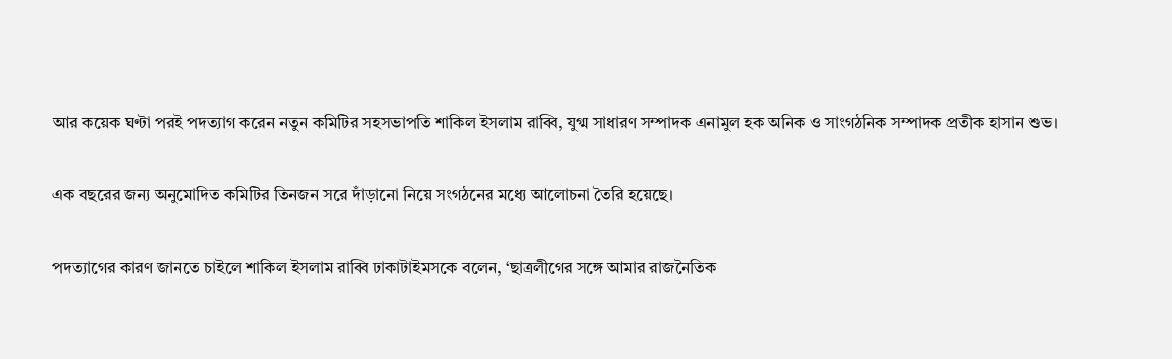আর কয়েক ঘণ্টা পরই পদত্যাগ করেন নতুন কমিটির সহসভাপতি শাকিল ইসলাম রাব্বি, যুগ্ম সাধারণ সম্পাদক এনামুল হক অনিক ও সাংগঠনিক সম্পাদক প্রতীক হাসান শুভ।

এক বছরের জন্য অনুমোদিত কমিটির তিনজন সরে দাঁড়ানো নিয়ে সংগঠনের মধ্যে আলোচনা তৈরি হয়েছে।

পদত্যাগের কারণ জানতে চাইলে শাকিল ইসলাম রাব্বি ঢাকাটাইমসকে বলেন, ‘ছাত্রলীগের সঙ্গে আমার রাজনৈতিক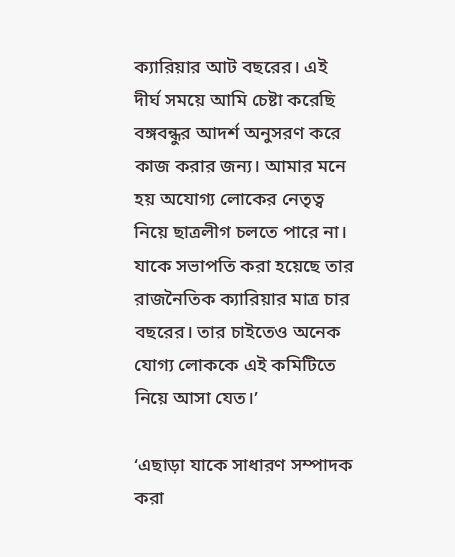ক্যারিয়ার আট বছরের। এই দীর্ঘ সময়ে আমি চেষ্টা করেছি বঙ্গবন্ধুর আদর্শ অনুসরণ করে কাজ করার জন্য। আমার মনে হয় অযোগ্য লোকের নেতৃত্ব নিয়ে ছাত্রলীগ চলতে পারে না। যাকে সভাপতি করা হয়েছে তার রাজনৈতিক ক্যারিয়ার মাত্র চার বছরের। তার চাইতেও অনেক যোগ্য লোককে এই কমিটিতে নিয়ে আসা যেত।’

‘এছাড়া যাকে সাধারণ সম্পাদক করা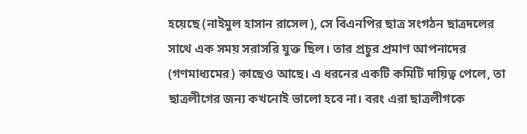হয়েছে (নাইমুল হাসান রাসেল), সে বিএনপির ছাত্র সংগঠন ছাত্রদলের সাথে এক সময় সরাসরি যুক্ত ছিল। তার প্রচুর প্রমাণ আপনাদের (গণমাধ্যমের) কাছেও আছে। এ ধরনের একটি কমিটি দায়িত্ব পেলে, তা ছাত্রলীগের জন্য কখনোই ভালো হবে না। বরং এরা ছাত্রলীগকে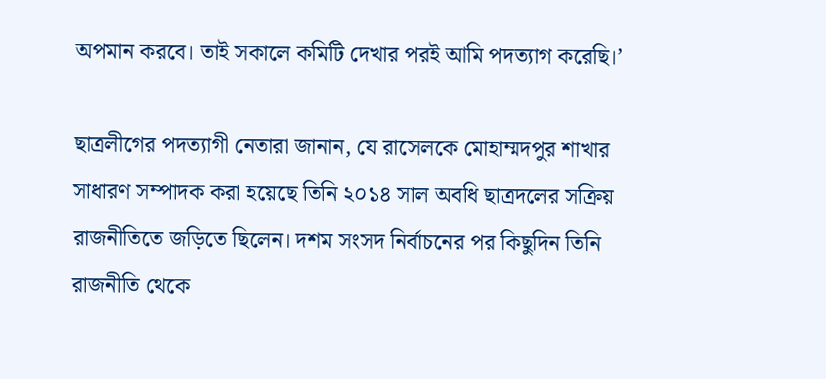অপমান করবে। তাই সকালে কমিটি দেখার পরই আমি পদত্যাগ করেছি।’

ছাত্রলীগের পদত্যাগী নেতারা জানান, যে রাসেলকে মোহাম্মদপুর শাখার সাধারণ সম্পাদক করা হয়েছে তিনি ২০১৪ সাল অবধি ছাত্রদলের সক্রিয় রাজনীতিতে জড়িতে ছিলেন। দশম সংসদ নির্বাচনের পর কিছুদিন তিনি রাজনীতি থেকে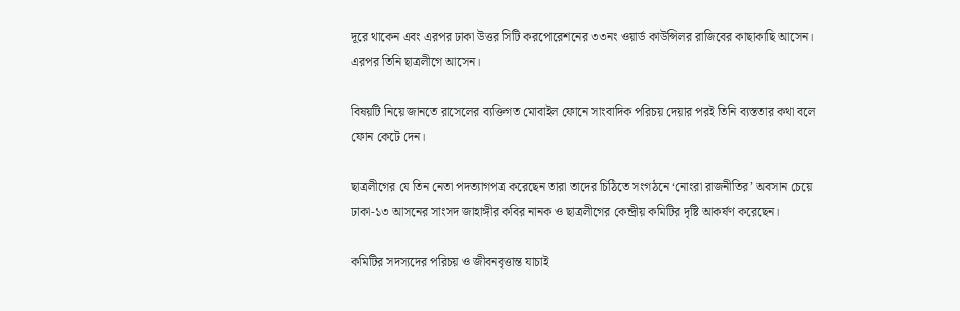দূরে থাকেন এবং এরপর ঢাকা উত্তর সিটি করপোরেশনের ৩৩নং ওয়ার্ড কাউন্সিলর রাজিবের কাছাকাছি আসেন। এরপর তিনি ছাত্রলীগে আসেন।

বিষয়টি নিয়ে জানতে রাসেলের ব্যক্তিগত মোবাইল ফোনে সাংবাদিক পরিচয় দেয়ার পরই তিনি ব্যস্ততার কথা বলে ফোন কেটে দেন।

ছাত্রলীগের যে তিন নেতা পদত্যাগপত্র করেছেন তারা তাদের চিঠিতে সংগঠনে ‘নোংরা রাজনীতির’ অবসান চেয়ে ঢাকা-১৩ আসনের সাংসদ জাহাঙ্গীর কবির নানক ও ছাত্রলীগের কেন্দ্রীয় কমিটির দৃষ্টি আকর্ষণ করেছেন।

কমিটির সদস্যদের পরিচয় ও জীবনবৃত্তান্ত যাচাই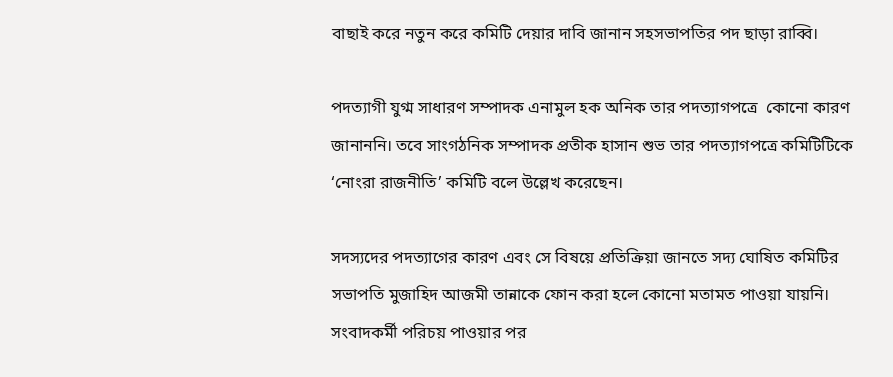বাছাই করে নতুন করে কমিটি দেয়ার দাবি জানান সহসভাপতির পদ ছাড়া রাব্বি।

পদত্যাগী যুগ্ম সাধারণ সম্পাদক এনামুল হক অনিক তার পদত্যাগপত্রে  কোনো কারণ জানাননি। তবে সাংগঠনিক সম্পাদক প্রতীক হাসান শুভ তার পদত্যাগপত্রে কমিটিটিকে ‘নোংরা রাজনীতি’ কমিটি বলে উল্লেখ করেছেন।

সদস্যদের পদত্যাগের কারণ এবং সে বিষয়ে প্রতিক্রিয়া জানতে সদ্য ঘোষিত কমিটির সভাপতি মুজাহিদ আজমী তান্নাকে ফোন করা হলে কোনো মতামত পাওয়া যায়নি। সংবাদকর্মী পরিচয় পাওয়ার পর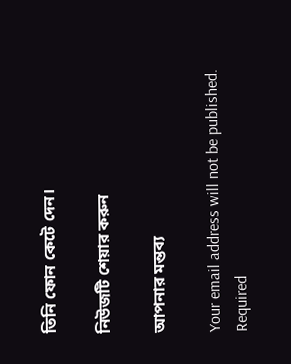তিনি ফোন কেটে দেন।

নিউজটি শেয়ার করুন

আপনার মন্তব্য

Your email address will not be published. Required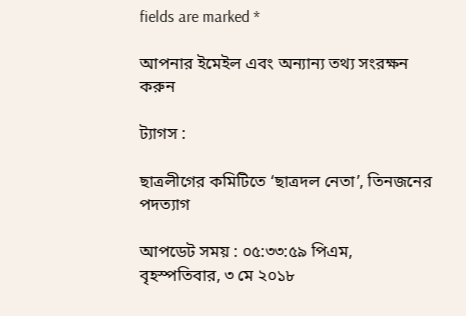fields are marked *

আপনার ইমেইল এবং অন্যান্য তথ্য সংরক্ষন করুন

ট্যাগস :

ছাত্রলীগের কমিটিতে ‘ছাত্রদল নেতা’, তিনজনের পদত্যাগ

আপডেট সময় : ০৫:৩৩:৫৯ পিএম, বৃহস্পতিবার, ৩ মে ২০১৮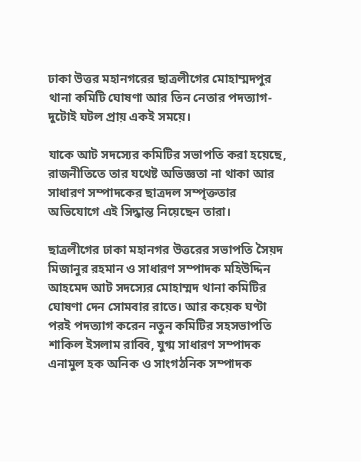ঢাকা উত্তর মহানগরের ছাত্রলীগের মোহাম্মদপুর থানা কমিটি ঘোষণা আর তিন নেতার পদত্যাগ-দুটোই ঘটল প্রায় একই সময়ে।

যাকে আট সদস্যের কমিটির সভাপতি করা হয়েছে, রাজনীতিতে তার যথেষ্ট অভিজ্ঞতা না থাকা আর সাধারণ সম্পাদকের ছাত্রদল সম্পৃক্ততার অভিযোগে এই সিদ্ধান্ত নিয়েছেন তারা।

ছাত্রলীগের ঢাকা মহানগর উত্তরের সভাপতি সৈয়দ মিজানুর রহমান ও সাধারণ সম্পাদক মহিউদ্দিন আহমেদ আট সদস্যের মোহাম্মদ থানা কমিটির ঘোষণা দেন সোমবার রাতে। আর কয়েক ঘণ্টা পরই পদত্যাগ করেন নতুন কমিটির সহসভাপতি শাকিল ইসলাম রাব্বি, যুগ্ম সাধারণ সম্পাদক এনামুল হক অনিক ও সাংগঠনিক সম্পাদক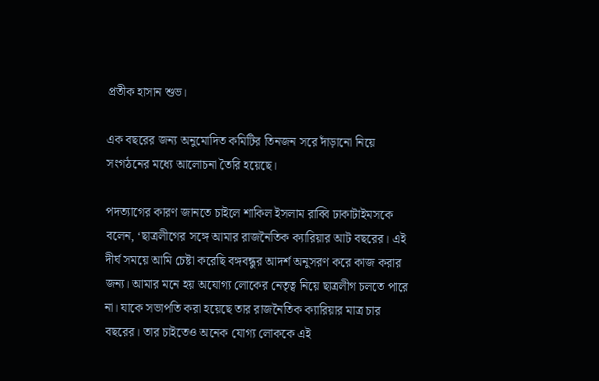প্রতীক হাসান শুভ।

এক বছরের জন্য অনুমোদিত কমিটির তিনজন সরে দাঁড়ানো নিয়ে সংগঠনের মধ্যে আলোচনা তৈরি হয়েছে।

পদত্যাগের কারণ জানতে চাইলে শাকিল ইসলাম রাব্বি ঢাকাটাইমসকে বলেন, ‘ছাত্রলীগের সঙ্গে আমার রাজনৈতিক ক্যারিয়ার আট বছরের। এই দীর্ঘ সময়ে আমি চেষ্টা করেছি বঙ্গবন্ধুর আদর্শ অনুসরণ করে কাজ করার জন্য। আমার মনে হয় অযোগ্য লোকের নেতৃত্ব নিয়ে ছাত্রলীগ চলতে পারে না। যাকে সভাপতি করা হয়েছে তার রাজনৈতিক ক্যারিয়ার মাত্র চার বছরের। তার চাইতেও অনেক যোগ্য লোককে এই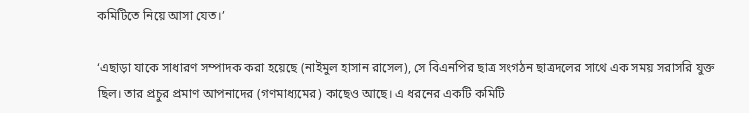কমিটিতে নিয়ে আসা যেত।’

‘এছাড়া যাকে সাধারণ সম্পাদক করা হয়েছে (নাইমুল হাসান রাসেল), সে বিএনপির ছাত্র সংগঠন ছাত্রদলের সাথে এক সময় সরাসরি যুক্ত ছিল। তার প্রচুর প্রমাণ আপনাদের (গণমাধ্যমের) কাছেও আছে। এ ধরনের একটি কমিটি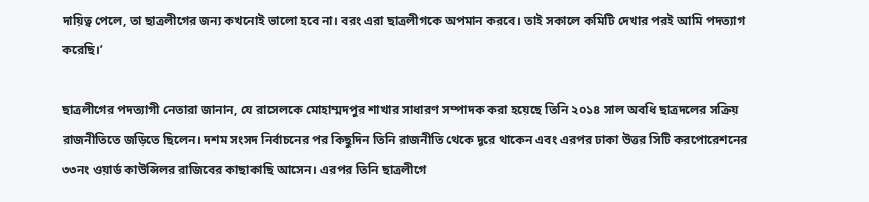দায়িত্ব পেলে, তা ছাত্রলীগের জন্য কখনোই ভালো হবে না। বরং এরা ছাত্রলীগকে অপমান করবে। তাই সকালে কমিটি দেখার পরই আমি পদত্যাগ করেছি।’

ছাত্রলীগের পদত্যাগী নেতারা জানান, যে রাসেলকে মোহাম্মদপুর শাখার সাধারণ সম্পাদক করা হয়েছে তিনি ২০১৪ সাল অবধি ছাত্রদলের সক্রিয় রাজনীতিতে জড়িতে ছিলেন। দশম সংসদ নির্বাচনের পর কিছুদিন তিনি রাজনীতি থেকে দূরে থাকেন এবং এরপর ঢাকা উত্তর সিটি করপোরেশনের ৩৩নং ওয়ার্ড কাউন্সিলর রাজিবের কাছাকাছি আসেন। এরপর তিনি ছাত্রলীগে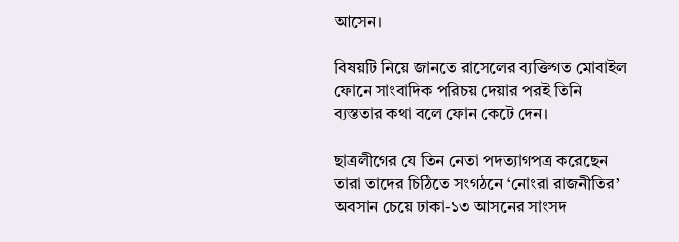আসেন।

বিষয়টি নিয়ে জানতে রাসেলের ব্যক্তিগত মোবাইল ফোনে সাংবাদিক পরিচয় দেয়ার পরই তিনি ব্যস্ততার কথা বলে ফোন কেটে দেন।

ছাত্রলীগের যে তিন নেতা পদত্যাগপত্র করেছেন তারা তাদের চিঠিতে সংগঠনে ‘নোংরা রাজনীতির’ অবসান চেয়ে ঢাকা-১৩ আসনের সাংসদ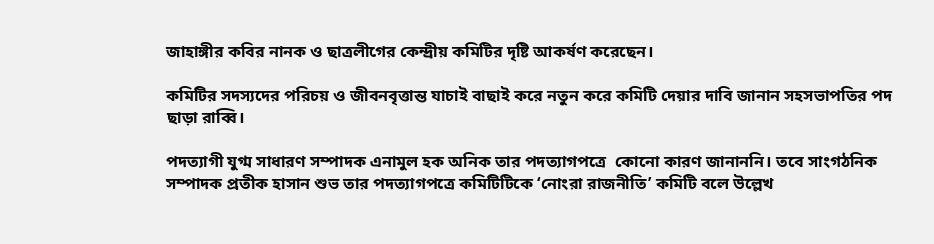জাহাঙ্গীর কবির নানক ও ছাত্রলীগের কেন্দ্রীয় কমিটির দৃষ্টি আকর্ষণ করেছেন।

কমিটির সদস্যদের পরিচয় ও জীবনবৃত্তান্ত যাচাই বাছাই করে নতুন করে কমিটি দেয়ার দাবি জানান সহসভাপতির পদ ছাড়া রাব্বি।

পদত্যাগী যুগ্ম সাধারণ সম্পাদক এনামুল হক অনিক তার পদত্যাগপত্রে  কোনো কারণ জানাননি। তবে সাংগঠনিক সম্পাদক প্রতীক হাসান শুভ তার পদত্যাগপত্রে কমিটিটিকে ‘নোংরা রাজনীতি’ কমিটি বলে উল্লেখ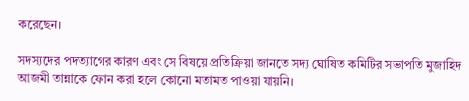করেছেন।

সদস্যদের পদত্যাগের কারণ এবং সে বিষয়ে প্রতিক্রিয়া জানতে সদ্য ঘোষিত কমিটির সভাপতি মুজাহিদ আজমী তান্নাকে ফোন করা হলে কোনো মতামত পাওয়া যায়নি।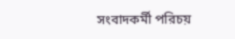সংবাদকর্মী পরিচয়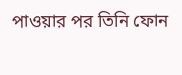পাওয়ার পর তিনি ফোন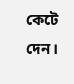কেটে দেন।